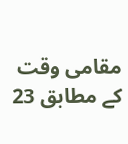مقامی وقت کے مطابق 23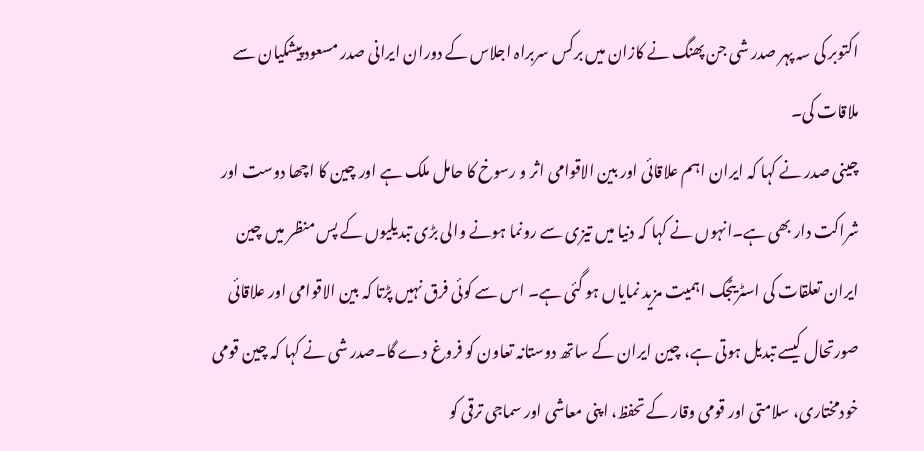اکتوبر کی سہ پہر صدر شی جن پھنگ نے کازان میں برکس سربراہ اجلاس کے دوران ایرانی صدر مسعود پیشکیان سے ملاقات کی۔
چینی صدر نے کہا کہ ایران اہم علاقائی اور بین الاقوامی اثر و رسوخ کا حامل ملک ہے اور چین کا اچھا دوست اور شراکت دار بھی ہے۔انہوں نے کہا کہ دنیا میں تیزی سے رونما ہونے والی بڑی تبدیلیوں کے پس منظر میں چین ایران تعلقات کی اسٹریٹجک اہمیت مزید نمایاں ہو گئی ہے۔ اس سے کوئی فرق نہیں پڑتا کہ بین الاقوامی اور علاقائی صورتحال کیسے تبدیل ہوتی ہے، چین ایران کے ساتھ دوستانہ تعاون کو فروغ دے گا۔صدر شی نے کہا کہ چین قومی خودمختاری، سلامتی اور قومی وقار کے تحفظ، اپنی معاشی اور سماجی ترقی کو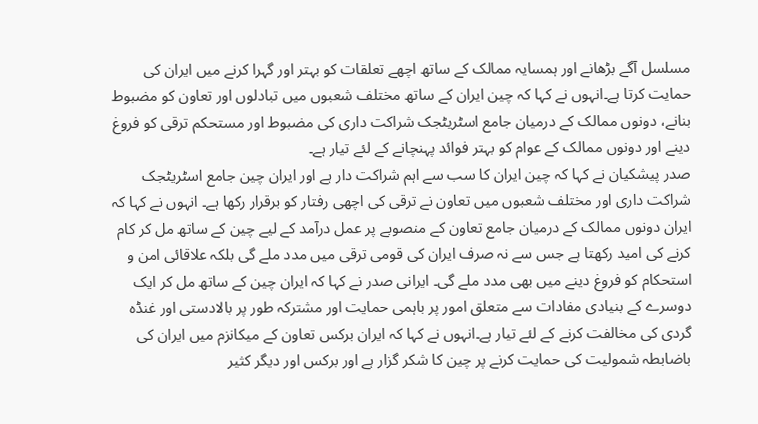مسلسل آگے بڑھانے اور ہمسایہ ممالک کے ساتھ اچھے تعلقات کو بہتر اور گہرا کرنے میں ایران کی حمایت کرتا ہے۔انہوں نے کہا کہ چین ایران کے ساتھ مختلف شعبوں میں تبادلوں اور تعاون کو مضبوط بنانے، دونوں ممالک کے درمیان جامع اسٹریٹجک شراکت داری کی مضبوط اور مستحکم ترقی کو فروغ دینے اور دونوں ممالک کے عوام کو بہتر فوائد پہنچانے کے لئے تیار ہے۔
صدر پیشکیان نے کہا کہ چین ایران کا سب سے اہم شراکت دار ہے اور ایران چین جامع اسٹریٹجک شراکت داری اور مختلف شعبوں میں تعاون نے ترقی کی اچھی رفتار کو برقرار رکھا ہے۔ انہوں نے کہا کہ ایران دونوں ممالک کے درمیان جامع تعاون کے منصوبے پر عمل درآمد کے لیے چین کے ساتھ مل کر کام کرنے کی امید رکھتا ہے جس سے نہ صرف ایران کی قومی ترقی میں مدد ملے گی بلکہ علاقائی امن و استحکام کو فروغ دینے میں بھی مدد ملے گی۔ ایرانی صدر نے کہا کہ ایران چین کے ساتھ مل کر ایک دوسرے کے بنیادی مفادات سے متعلق امور پر باہمی حمایت اور مشترکہ طور پر بالادستی اور غنڈہ گردی کی مخالفت کرنے کے لئے تیار ہے۔انہوں نے کہا کہ ایران برکس تعاون کے میکانزم میں ایران کی باضابطہ شمولیت کی حمایت کرنے پر چین کا شکر گزار ہے اور برکس اور دیگر کثیر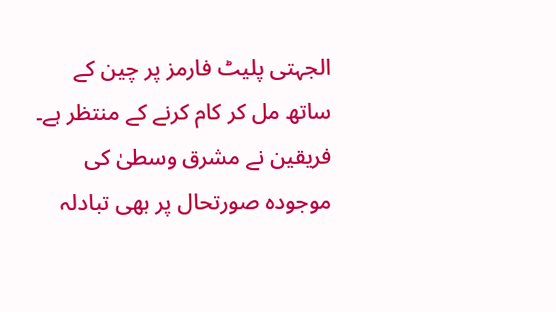الجہتی پلیٹ فارمز پر چین کے ساتھ مل کر کام کرنے کے منتظر ہے۔
فریقین نے مشرق وسطیٰ کی موجودہ صورتحال پر بھی تبادلہ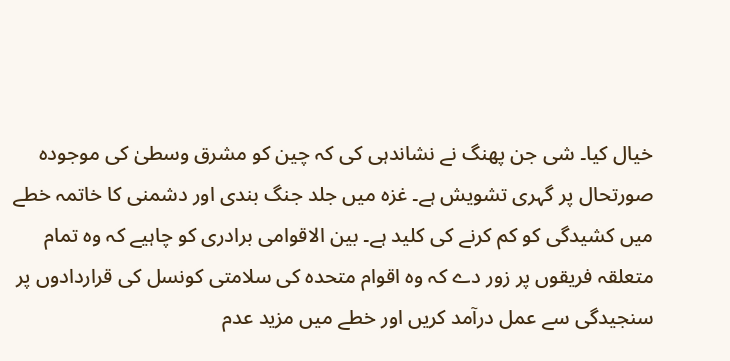خیال کیا۔ شی جن پھنگ نے نشاندہی کی کہ چین کو مشرق وسطیٰ کی موجودہ صورتحال پر گہری تشویش ہے۔ غزہ میں جلد جنگ بندی اور دشمنی کا خاتمہ خطے میں کشیدگی کو کم کرنے کی کلید ہے۔ بین الاقوامی برادری کو چاہیے کہ وہ تمام متعلقہ فریقوں پر زور دے کہ وہ اقوام متحدہ کی سلامتی کونسل کی قراردادوں پر سنجیدگی سے عمل درآمد کریں اور خطے میں مزید عدم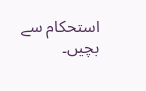استحکام سے بچیں۔